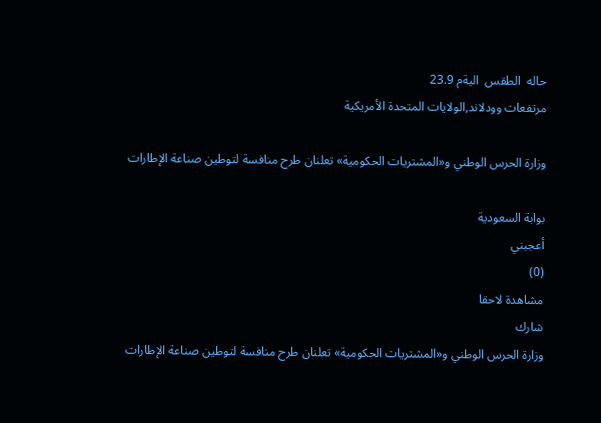حاله  الطقس  اليةم 23.9
مرتفعات وودلاند,الولايات المتحدة الأمريكية

وزارة الحرس الوطني و«المشتريات الحكومية» تعلنان طرح منافسة لتوطين صناعة الإطارات

بوابة السعودية
أعجبني
(0)
مشاهدة لاحقا
شارك
وزارة الحرس الوطني و«المشتريات الحكومية» تعلنان طرح منافسة لتوطين صناعة الإطارات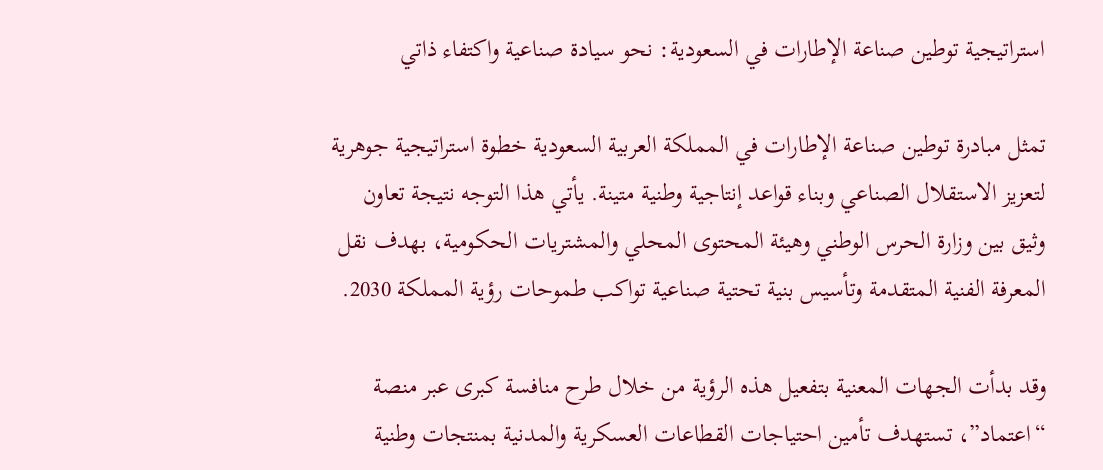استراتيجية توطين صناعة الإطارات في السعودية: نحو سيادة صناعية واكتفاء ذاتي

تمثل مبادرة توطين صناعة الإطارات في المملكة العربية السعودية خطوة استراتيجية جوهرية لتعزيز الاستقلال الصناعي وبناء قواعد إنتاجية وطنية متينة. يأتي هذا التوجه نتيجة تعاون وثيق بين وزارة الحرس الوطني وهيئة المحتوى المحلي والمشتريات الحكومية، بهدف نقل المعرفة الفنية المتقدمة وتأسيس بنية تحتية صناعية تواكب طموحات رؤية المملكة 2030.

وقد بدأت الجهات المعنية بتفعيل هذه الرؤية من خلال طرح منافسة كبرى عبر منصة “اعتماد”، تستهدف تأمين احتياجات القطاعات العسكرية والمدنية بمنتجات وطنية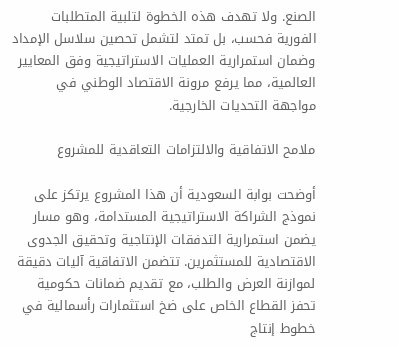الصنع. ولا تهدف هذه الخطوة لتلبية المتطلبات الفورية فحسب، بل تمتد لتشمل تحصين سلاسل الإمداد وضمان استمرارية العمليات الاستراتيجية وفق المعايير العالمية، مما يرفع مرونة الاقتصاد الوطني في مواجهة التحديات الخارجية.

ملامح الاتفاقية والالتزامات التعاقدية للمشروع

أوضحت بوابة السعودية أن هذا المشروع يرتكز على نموذج الشراكة الاستراتيجية المستدامة، وهو مسار يضمن استمرارية التدفقات الإنتاجية وتحقيق الجدوى الاقتصادية للمستثمرين. تتضمن الاتفاقية آليات دقيقة لموازنة العرض والطلب، مع تقديم ضمانات حكومية تحفز القطاع الخاص على ضخ استثمارات رأسمالية في خطوط إنتاج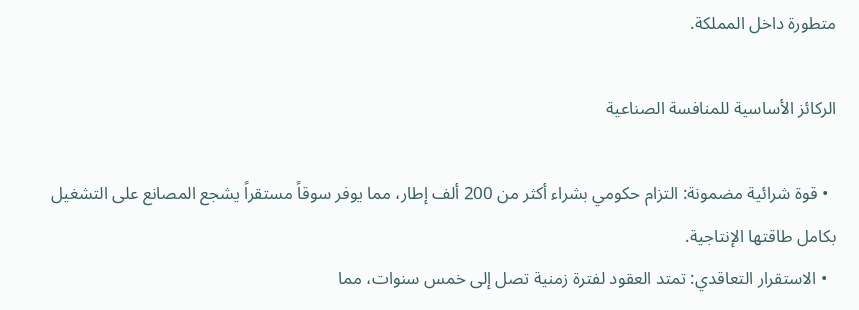متطورة داخل المملكة.

الركائز الأساسية للمنافسة الصناعية

  • قوة شرائية مضمونة: التزام حكومي بشراء أكثر من 200 ألف إطار، مما يوفر سوقاً مستقراً يشجع المصانع على التشغيل بكامل طاقتها الإنتاجية.
  • الاستقرار التعاقدي: تمتد العقود لفترة زمنية تصل إلى خمس سنوات، مما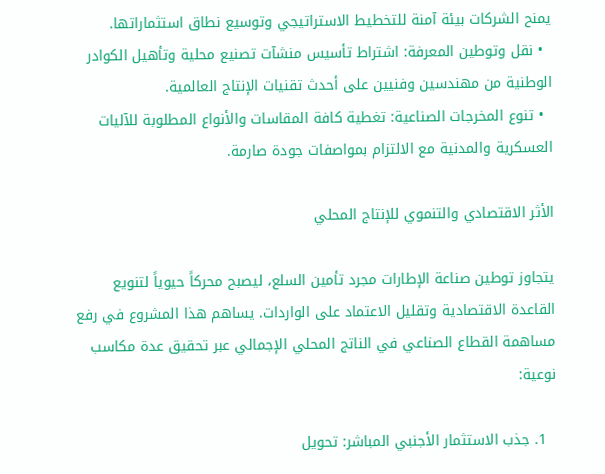يمنح الشركات بيئة آمنة للتخطيط الاستراتيجي وتوسيع نطاق استثماراتها.
  • نقل وتوطين المعرفة: اشتراط تأسيس منشآت تصنيع محلية وتأهيل الكوادر الوطنية من مهندسين وفنيين على أحدث تقنيات الإنتاج العالمية.
  • تنوع المخرجات الصناعية: تغطية كافة المقاسات والأنواع المطلوبة للآليات العسكرية والمدنية مع الالتزام بمواصفات جودة صارمة.

الأثر الاقتصادي والتنموي للإنتاج المحلي

يتجاوز توطين صناعة الإطارات مجرد تأمين السلع، ليصبح محركاً حيوياً لتنويع القاعدة الاقتصادية وتقليل الاعتماد على الواردات. يساهم هذا المشروع في رفع مساهمة القطاع الصناعي في الناتج المحلي الإجمالي عبر تحقيق عدة مكاسب نوعية:

  1. جذب الاستثمار الأجنبي المباشر: تحويل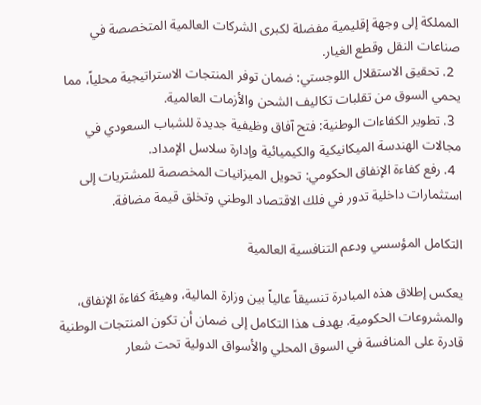المملكة إلى وجهة إقليمية مفضلة لكبرى الشركات العالمية المتخصصة في صناعات النقل وقطع الغيار.
  2. تحقيق الاستقلال اللوجستي: ضمان توفر المنتجات الاستراتيجية محلياً، مما يحمي السوق من تقلبات تكاليف الشحن والأزمات العالمية.
  3. تطوير الكفاءات الوطنية: فتح آفاق وظيفية جديدة للشباب السعودي في مجالات الهندسة الميكانيكية والكيميائية وإدارة سلاسل الإمداد.
  4. رفع كفاءة الإنفاق الحكومي: تحويل الميزانيات المخصصة للمشتريات إلى استثمارات داخلية تدور في فلك الاقتصاد الوطني وتخلق قيمة مضافة.

التكامل المؤسسي ودعم التنافسية العالمية

يعكس إطلاق هذه المبادرة تنسيقاً عالياً بين وزارة المالية، وهيئة كفاءة الإنفاق، والمشروعات الحكومية. يهدف هذا التكامل إلى ضمان أن تكون المنتجات الوطنية قادرة على المنافسة في السوق المحلي والأسواق الدولية تحت شعار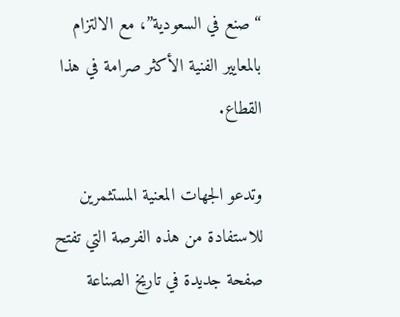“صنع في السعودية”، مع الالتزام بالمعايير الفنية الأكثر صرامة في هذا القطاع.

وتدعو الجهات المعنية المستثمرين للاستفادة من هذه الفرصة التي تفتح صفحة جديدة في تاريخ الصناعة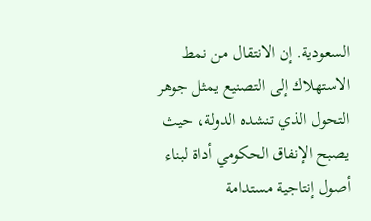السعودية. إن الانتقال من نمط الاستهلاك إلى التصنيع يمثل جوهر التحول الذي تنشده الدولة، حيث يصبح الإنفاق الحكومي أداة لبناء أصول إنتاجية مستدامة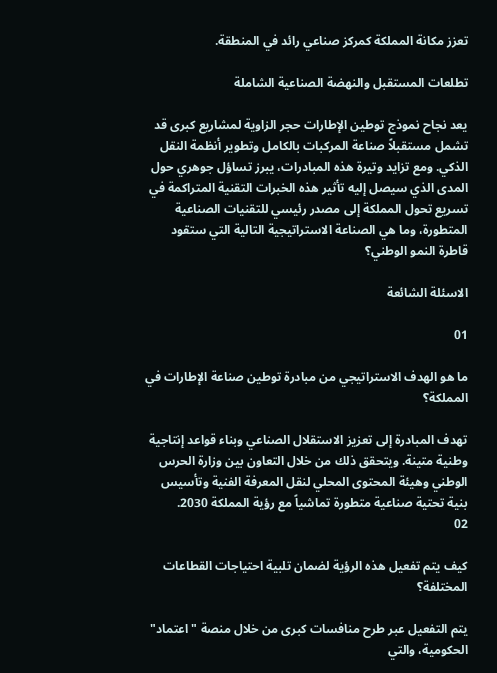تعزز مكانة المملكة كمركز صناعي رائد في المنطقة.

تطلعات المستقبل والنهضة الصناعية الشاملة

يعد نجاح نموذج توطين الإطارات حجر الزاوية لمشاريع كبرى قد تشمل مستقبلاً صناعة المركبات بالكامل وتطوير أنظمة النقل الذكي. ومع تزايد وتيرة هذه المبادرات، يبرز تساؤل جوهري حول المدى الذي سيصل إليه تأثير هذه الخبرات التقنية المتراكمة في تسريع تحول المملكة إلى مصدر رئيسي للتقنيات الصناعية المتطورة، وما هي الصناعة الاستراتيجية التالية التي ستقود قاطرة النمو الوطني؟

الاسئلة الشائعة

01

ما هو الهدف الاستراتيجي من مبادرة توطين صناعة الإطارات في المملكة؟

تهدف المبادرة إلى تعزيز الاستقلال الصناعي وبناء قواعد إنتاجية وطنية متينة. ويتحقق ذلك من خلال التعاون بين وزارة الحرس الوطني وهيئة المحتوى المحلي لنقل المعرفة الفنية وتأسيس بنية تحتية صناعية متطورة تماشياً مع رؤية المملكة 2030.
02

كيف يتم تفعيل هذه الرؤية لضمان تلبية احتياجات القطاعات المختلفة؟

يتم التفعيل عبر طرح منافسات كبرى من خلال منصة "اعتماد" الحكومية، والتي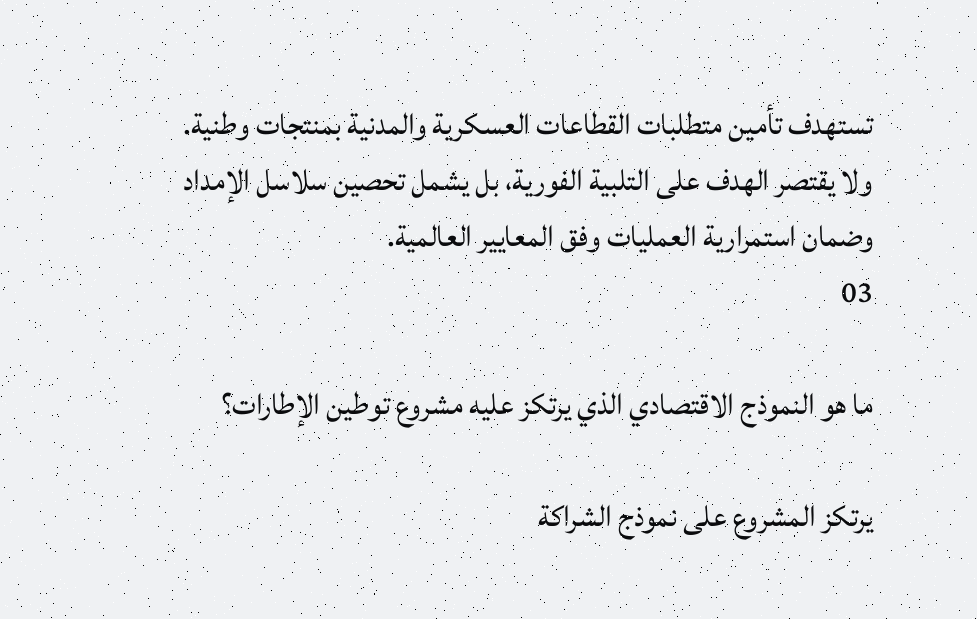تستهدف تأمين متطلبات القطاعات العسكرية والمدنية بمنتجات وطنية. ولا يقتصر الهدف على التلبية الفورية، بل يشمل تحصين سلاسل الإمداد وضمان استمرارية العمليات وفق المعايير العالمية.
03

ما هو النموذج الاقتصادي الذي يرتكز عليه مشروع توطين الإطارات؟

يرتكز المشروع على نموذج الشراكة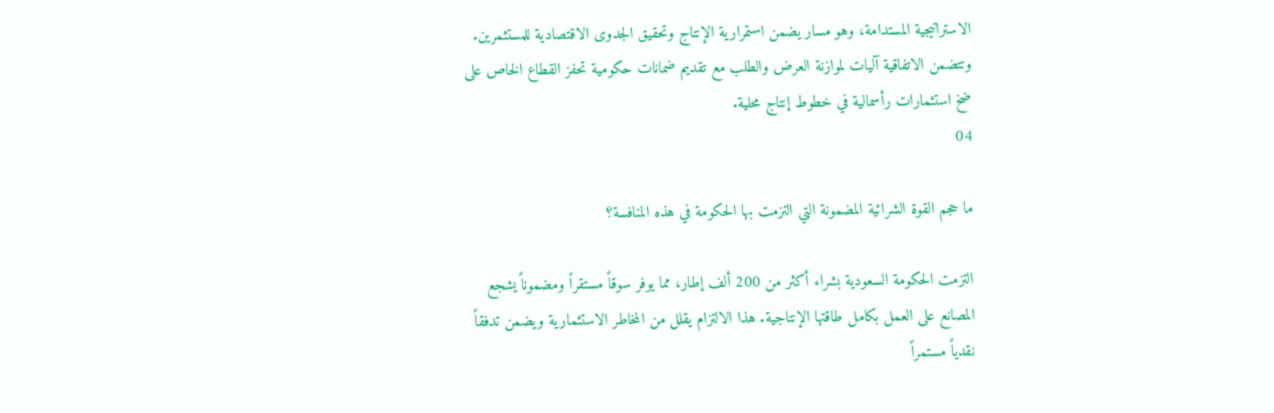الاستراتيجية المستدامة، وهو مسار يضمن استمرارية الإنتاج وتحقيق الجدوى الاقتصادية للمستثمرين. وتتضمن الاتفاقية آليات لموازنة العرض والطلب مع تقديم ضمانات حكومية تحفز القطاع الخاص على ضخ استثمارات رأسمالية في خطوط إنتاج محلية.
04

ما حجم القوة الشرائية المضمونة التي التزمت بها الحكومة في هذه المنافسة؟

التزمت الحكومة السعودية بشراء أكثر من 200 ألف إطار، مما يوفر سوقاً مستقراً ومضموناً يشجع المصانع على العمل بكامل طاقتها الإنتاجية. هذا الالتزام يقلل من المخاطر الاستثمارية ويضمن تدفقاً نقدياً مستمراً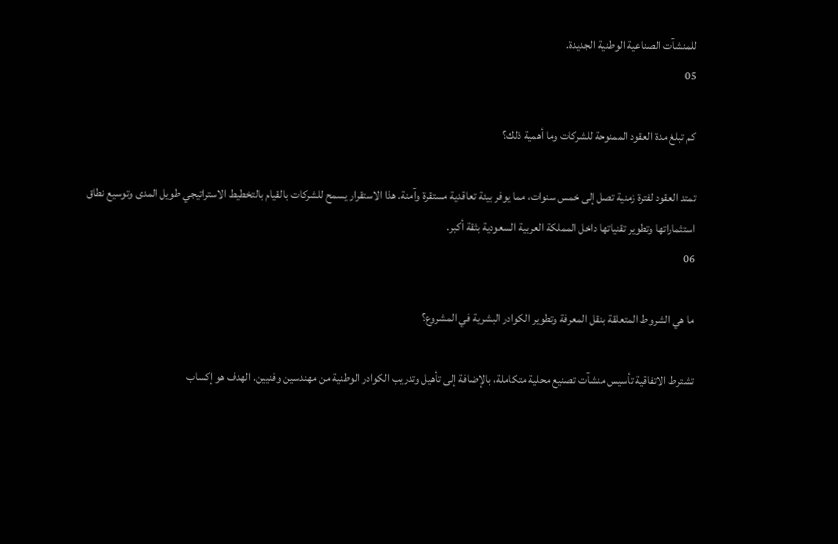للمنشآت الصناعية الوطنية الجديدة.
05

كم تبلغ مدة العقود الممنوحة للشركات وما أهمية ذلك؟

تمتد العقود لفترة زمنية تصل إلى خمس سنوات، مما يوفر بيئة تعاقدية مستقرة وآمنة. هذا الاستقرار يسمح للشركات بالقيام بالتخطيط الاستراتيجي طويل المدى وتوسيع نطاق استثماراتها وتطوير تقنياتها داخل المملكة العربية السعودية بثقة أكبر.
06

ما هي الشروط المتعلقة بنقل المعرفة وتطوير الكوادر البشرية في المشروع؟

تشترط الاتفاقية تأسيس منشآت تصنيع محلية متكاملة، بالإضافة إلى تأهيل وتدريب الكوادر الوطنية من مهندسين وفنيين. الهدف هو إكساب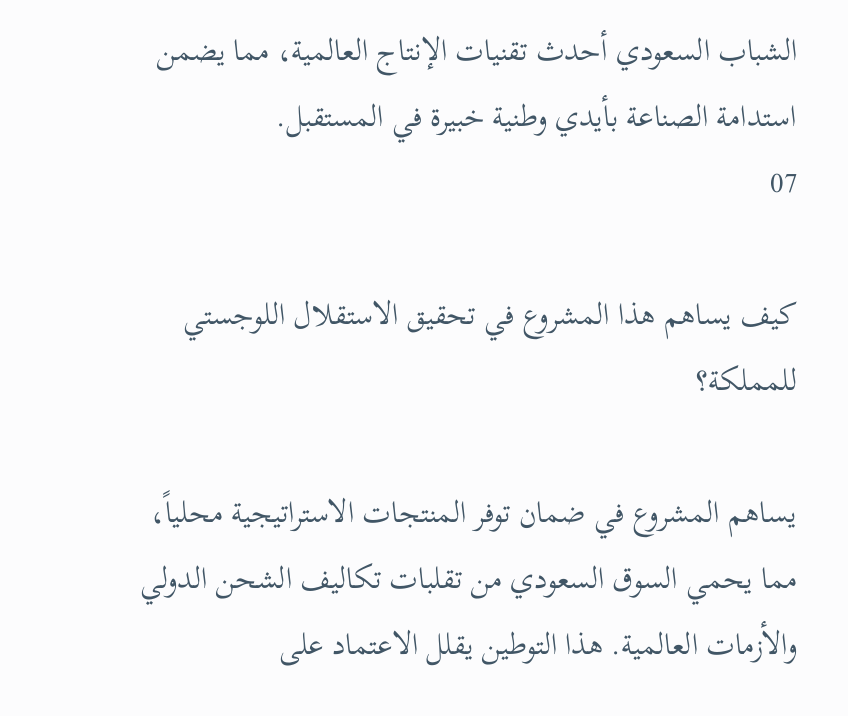الشباب السعودي أحدث تقنيات الإنتاج العالمية، مما يضمن استدامة الصناعة بأيدي وطنية خبيرة في المستقبل.
07

كيف يساهم هذا المشروع في تحقيق الاستقلال اللوجستي للمملكة؟

يساهم المشروع في ضمان توفر المنتجات الاستراتيجية محلياً، مما يحمي السوق السعودي من تقلبات تكاليف الشحن الدولي والأزمات العالمية. هذا التوطين يقلل الاعتماد على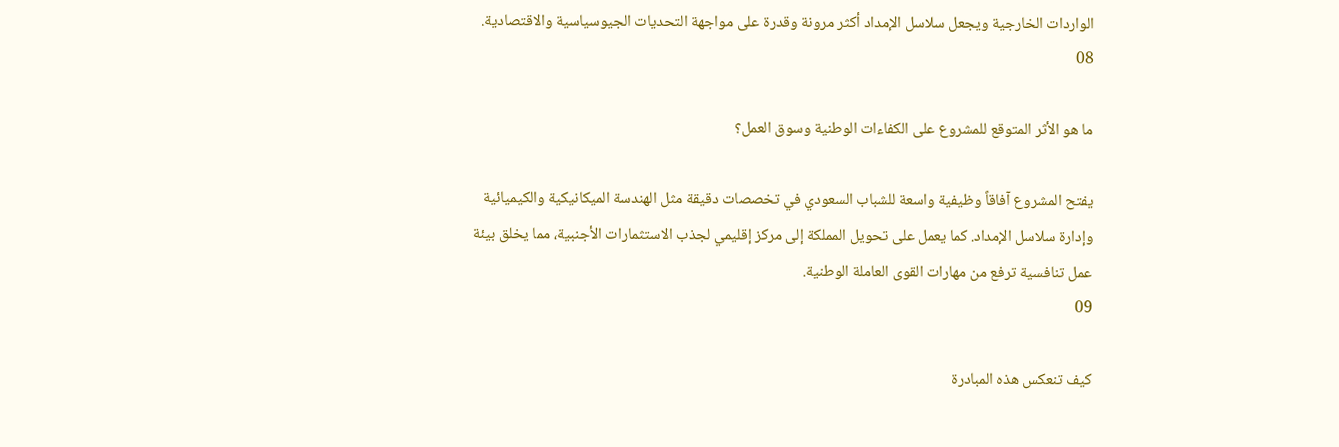الواردات الخارجية ويجعل سلاسل الإمداد أكثر مرونة وقدرة على مواجهة التحديات الجيوسياسية والاقتصادية.
08

ما هو الأثر المتوقع للمشروع على الكفاءات الوطنية وسوق العمل؟

يفتح المشروع آفاقاً وظيفية واسعة للشباب السعودي في تخصصات دقيقة مثل الهندسة الميكانيكية والكيميائية وإدارة سلاسل الإمداد. كما يعمل على تحويل المملكة إلى مركز إقليمي لجذب الاستثمارات الأجنبية، مما يخلق بيئة عمل تنافسية ترفع من مهارات القوى العاملة الوطنية.
09

كيف تنعكس هذه المبادرة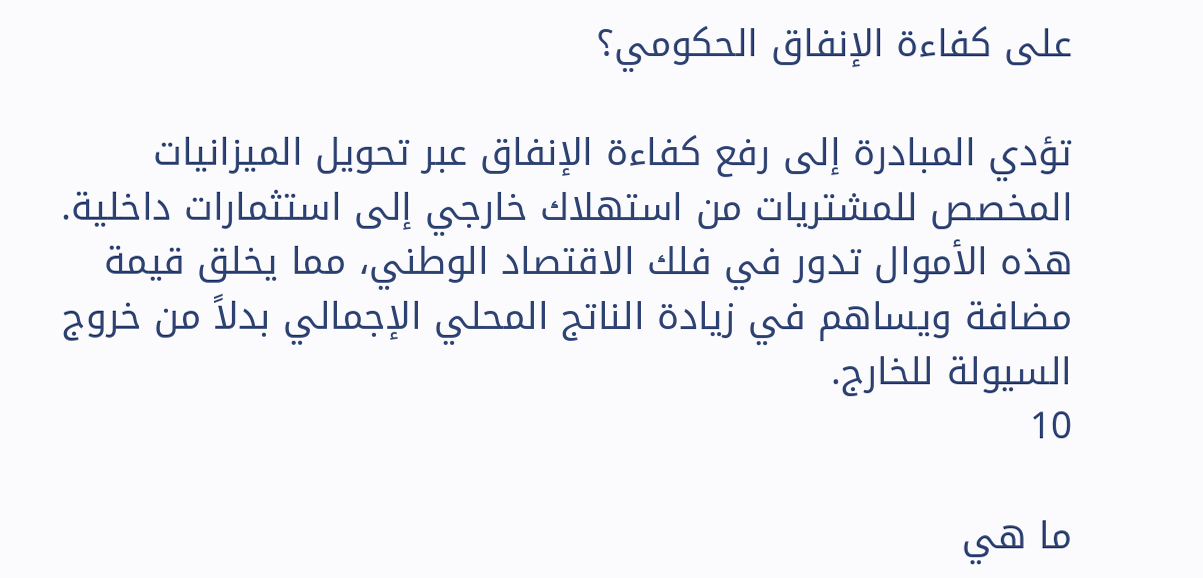على كفاءة الإنفاق الحكومي؟

تؤدي المبادرة إلى رفع كفاءة الإنفاق عبر تحويل الميزانيات المخصص للمشتريات من استهلاك خارجي إلى استثمارات داخلية. هذه الأموال تدور في فلك الاقتصاد الوطني، مما يخلق قيمة مضافة ويساهم في زيادة الناتج المحلي الإجمالي بدلاً من خروج السيولة للخارج.
10

ما هي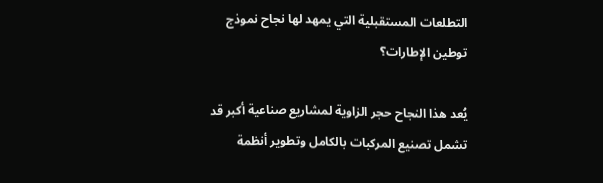التطلعات المستقبلية التي يمهد لها نجاح نموذج توطين الإطارات؟

يُعد هذا النجاح حجر الزاوية لمشاريع صناعية أكبر قد تشمل تصنيع المركبات بالكامل وتطوير أنظمة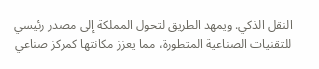النقل الذكي. ويمهد الطريق لتحول المملكة إلى مصدر رئيسي للتقنيات الصناعية المتطورة، مما يعزز مكانتها كمركز صناعي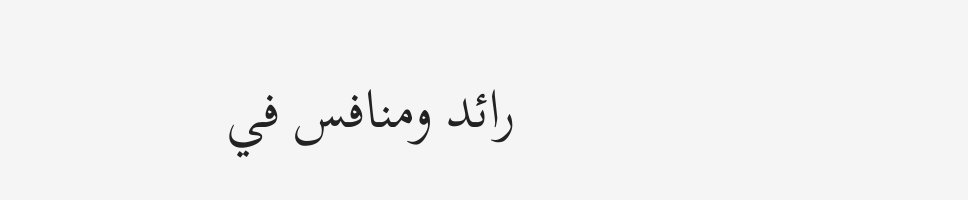رائد ومنافس في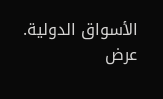الأسواق الدولية.
عرض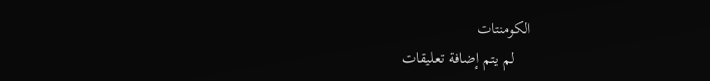الكومنتات
    لم يتم إضافة تعليقات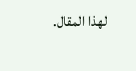لهذا المقال.